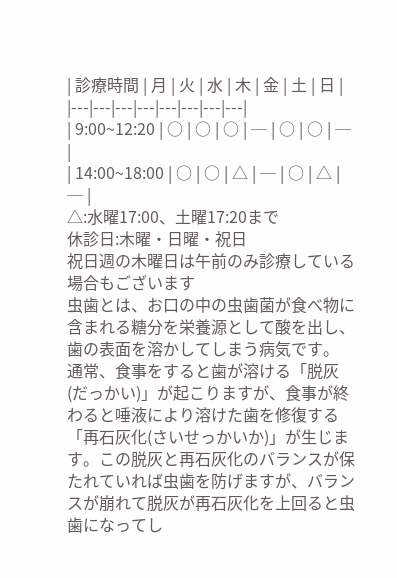| 診療時間 | 月 | 火 | 水 | 木 | 金 | 土 | 日 |
|---|---|---|---|---|---|---|---|
| 9:00~12:20 | ○ | ○ | ○ | ─ | ○ | ○ | ─ |
| 14:00~18:00 | ○ | ○ | △ | ─ | ○ | △ | ─ |
△:水曜17:00、土曜17:20まで
休診日:木曜・日曜・祝日
祝日週の木曜日は午前のみ診療している場合もございます
虫歯とは、お口の中の虫歯菌が食べ物に含まれる糖分を栄養源として酸を出し、歯の表面を溶かしてしまう病気です。
通常、食事をすると歯が溶ける「脱灰(だっかい)」が起こりますが、食事が終わると唾液により溶けた歯を修復する「再石灰化(さいせっかいか)」が生じます。この脱灰と再石灰化のバランスが保たれていれば虫歯を防げますが、バランスが崩れて脱灰が再石灰化を上回ると虫歯になってし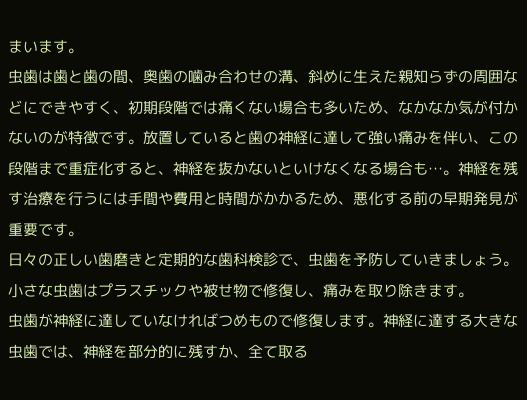まいます。
虫歯は歯と歯の間、奥歯の噛み合わせの溝、斜めに生えた親知らずの周囲などにできやすく、初期段階では痛くない場合も多いため、なかなか気が付かないのが特徴です。放置していると歯の神経に達して強い痛みを伴い、この段階まで重症化すると、神経を抜かないといけなくなる場合も…。神経を残す治療を行うには手間や費用と時間がかかるため、悪化する前の早期発見が重要です。
日々の正しい歯磨きと定期的な歯科検診で、虫歯を予防していきましょう。
小さな虫歯はプラスチックや被せ物で修復し、痛みを取り除きます。
虫歯が神経に達していなければつめもので修復します。神経に達する大きな虫歯では、神経を部分的に残すか、全て取る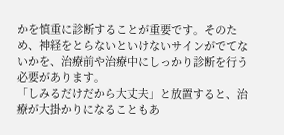かを慎重に診断することが重要です。そのため、神経をとらないといけないサインがでてないかを、治療前や治療中にしっかり診断を行う必要があります。
「しみるだけだから大丈夫」と放置すると、治療が大掛かりになることもあ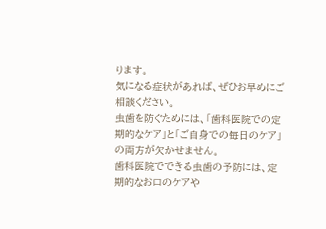ります。
気になる症状があれば、ぜひお早めにご相談ください。
虫歯を防ぐためには、「歯科医院での定期的なケア」と「ご自身での毎日のケア」の両方が欠かせません。
歯科医院でできる虫歯の予防には、定期的なお口のケアや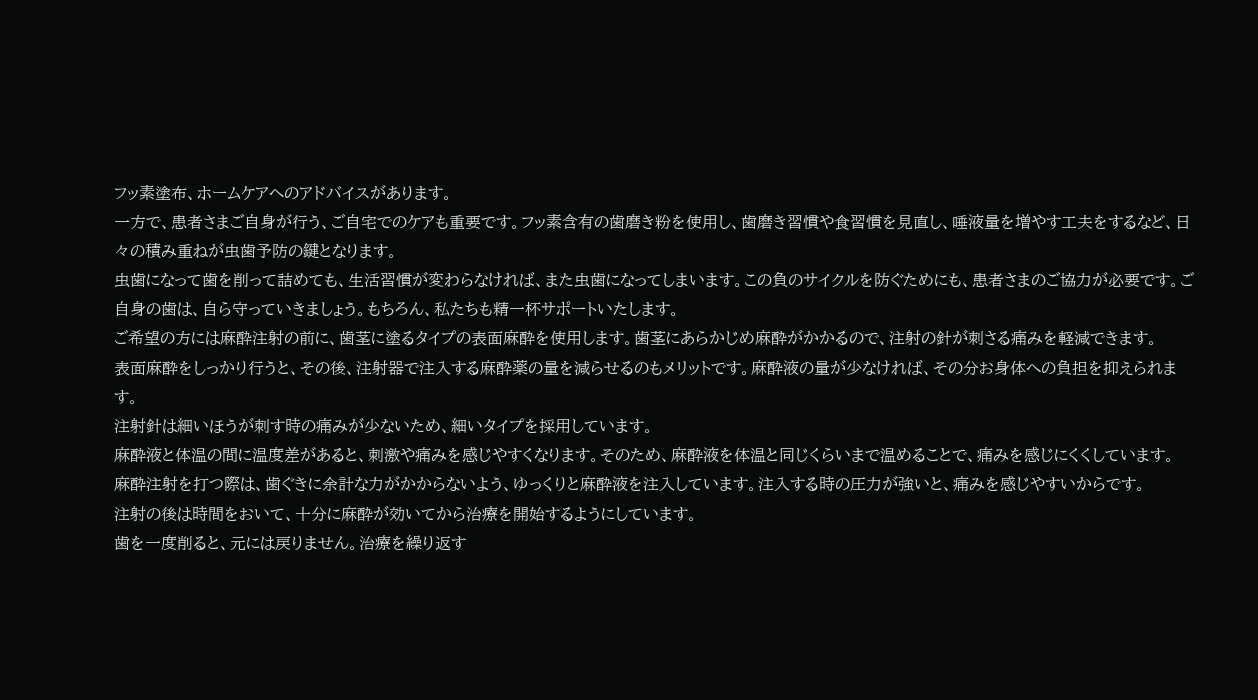フッ素塗布、ホームケアへのアドバイスがあります。
一方で、患者さまご自身が行う、ご自宅でのケアも重要です。フッ素含有の歯磨き粉を使用し、歯磨き習慣や食習慣を見直し、唾液量を増やす工夫をするなど、日々の積み重ねが虫歯予防の鍵となります。
虫歯になって歯を削って詰めても、生活習慣が変わらなければ、また虫歯になってしまいます。この負のサイクルを防ぐためにも、患者さまのご協力が必要です。ご自身の歯は、自ら守っていきましょう。もちろん、私たちも精一杯サポートいたします。
ご希望の方には麻酔注射の前に、歯茎に塗るタイプの表面麻酔を使用します。歯茎にあらかじめ麻酔がかかるので、注射の針が刺さる痛みを軽減できます。
表面麻酔をしっかり行うと、その後、注射器で注入する麻酔薬の量を減らせるのもメリットです。麻酔液の量が少なければ、その分お身体への負担を抑えられます。
注射針は細いほうが刺す時の痛みが少ないため、細いタイプを採用しています。
麻酔液と体温の間に温度差があると、刺激や痛みを感じやすくなります。そのため、麻酔液を体温と同じくらいまで温めることで、痛みを感じにくくしています。
麻酔注射を打つ際は、歯ぐきに余計な力がかからないよう、ゆっくりと麻酔液を注入しています。注入する時の圧力が強いと、痛みを感じやすいからです。
注射の後は時間をおいて、十分に麻酔が効いてから治療を開始するようにしています。
歯を一度削ると、元には戻りません。治療を繰り返す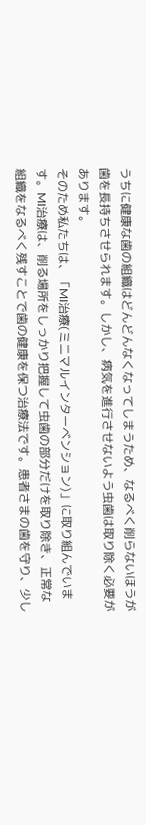うちに健康な歯の組織はどんどんなくなってしまうため、なるべく削らないほうが歯を長持ちさせられます。しかし、病気を進行させないよう虫歯は取り除く必要があります。
そのため私たちは、「MI治療(ミニマルインターベンション)」に取り組んでいます。MI治療は、削る場所をしっかり把握して虫歯の部分だけを取り除き、正常な組織をなるべく残すことで歯の健康を保つ治療法です。患者さまの歯を守り、少し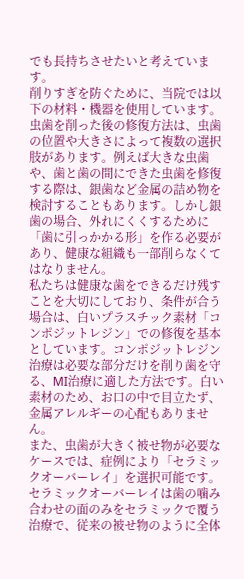でも長持ちさせたいと考えています。
削りすぎを防ぐために、当院では以下の材料・機器を使用しています。
虫歯を削った後の修復方法は、虫歯の位置や大きさによって複数の選択肢があります。例えば大きな虫歯や、歯と歯の間にできた虫歯を修復する際は、銀歯など金属の詰め物を検討することもあります。しかし銀歯の場合、外れにくくするために「歯に引っかかる形」を作る必要があり、健康な組織も一部削らなくてはなりません。
私たちは健康な歯をできるだけ残すことを大切にしており、条件が合う場合は、白いプラスチック素材「コンポジットレジン」での修復を基本としています。コンポジットレジン治療は必要な部分だけを削り歯を守る、MI治療に適した方法です。白い素材のため、お口の中で目立たず、金属アレルギーの心配もありません。
また、虫歯が大きく被せ物が必要なケースでは、症例により「セラミックオーバーレイ」を選択可能です。セラミックオーバーレイは歯の噛み合わせの面のみをセラミックで覆う治療で、従来の被せ物のように全体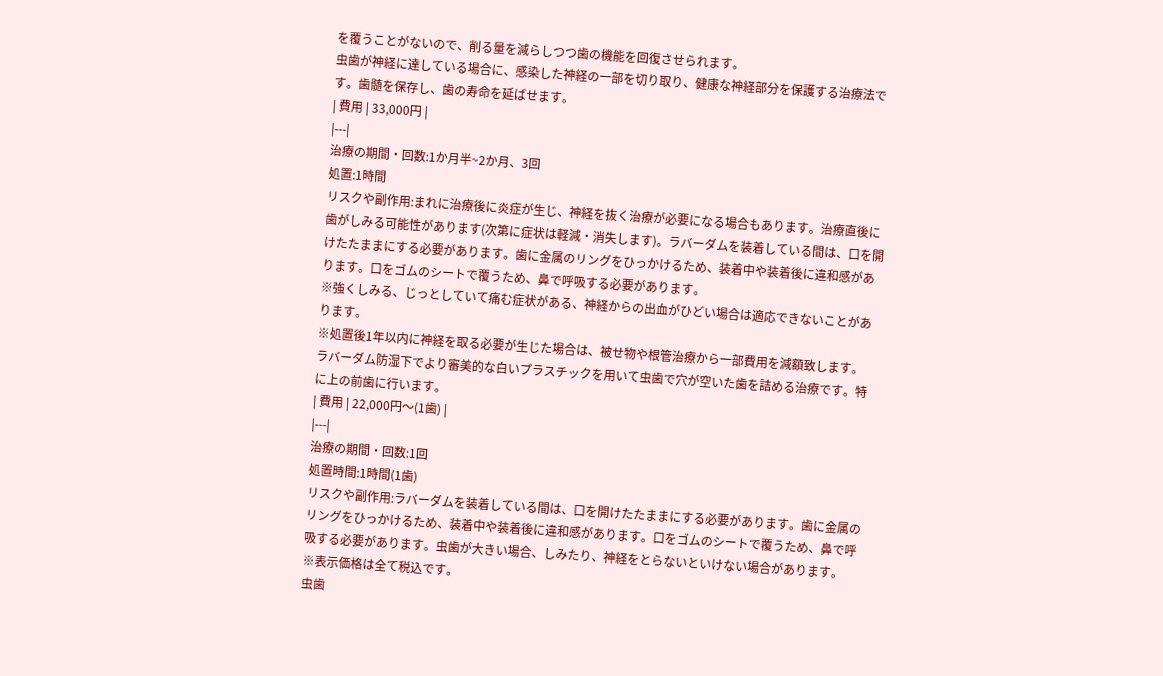を覆うことがないので、削る量を減らしつつ歯の機能を回復させられます。
虫歯が神経に達している場合に、感染した神経の一部を切り取り、健康な神経部分を保護する治療法です。歯髄を保存し、歯の寿命を延ばせます。
| 費用 | 33,000円 |
|---|
治療の期間・回数:1か月半~2か月、3回
処置:1時間
リスクや副作用:まれに治療後に炎症が生じ、神経を抜く治療が必要になる場合もあります。治療直後に歯がしみる可能性があります(次第に症状は軽減・消失します)。ラバーダムを装着している間は、口を開けたたままにする必要があります。歯に金属のリングをひっかけるため、装着中や装着後に違和感があります。口をゴムのシートで覆うため、鼻で呼吸する必要があります。
※強くしみる、じっとしていて痛む症状がある、神経からの出血がひどい場合は適応できないことがあります。
※処置後1年以内に神経を取る必要が生じた場合は、被せ物や根管治療から一部費用を減額致します。
ラバーダム防湿下でより審美的な白いプラスチックを用いて虫歯で穴が空いた歯を詰める治療です。特に上の前歯に行います。
| 費用 | 22,000円〜(1歯) |
|---|
治療の期間・回数:1回
処置時間:1時間(1歯)
リスクや副作用:ラバーダムを装着している間は、口を開けたたままにする必要があります。歯に金属のリングをひっかけるため、装着中や装着後に違和感があります。口をゴムのシートで覆うため、鼻で呼吸する必要があります。虫歯が大きい場合、しみたり、神経をとらないといけない場合があります。
※表示価格は全て税込です。
虫歯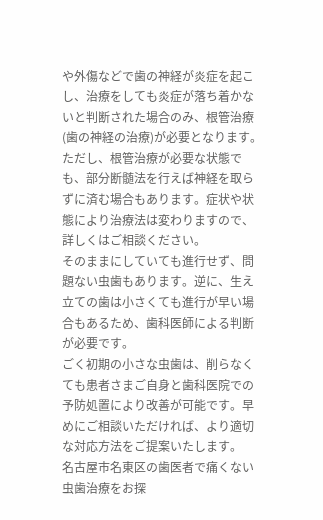や外傷などで歯の神経が炎症を起こし、治療をしても炎症が落ち着かないと判断された場合のみ、根管治療(歯の神経の治療)が必要となります。
ただし、根管治療が必要な状態でも、部分断髄法を行えば神経を取らずに済む場合もあります。症状や状態により治療法は変わりますので、詳しくはご相談ください。
そのままにしていても進行せず、問題ない虫歯もあります。逆に、生え立ての歯は小さくても進行が早い場合もあるため、歯科医師による判断が必要です。
ごく初期の小さな虫歯は、削らなくても患者さまご自身と歯科医院での予防処置により改善が可能です。早めにご相談いただければ、より適切な対応方法をご提案いたします。
名古屋市名東区の歯医者で痛くない虫歯治療をお探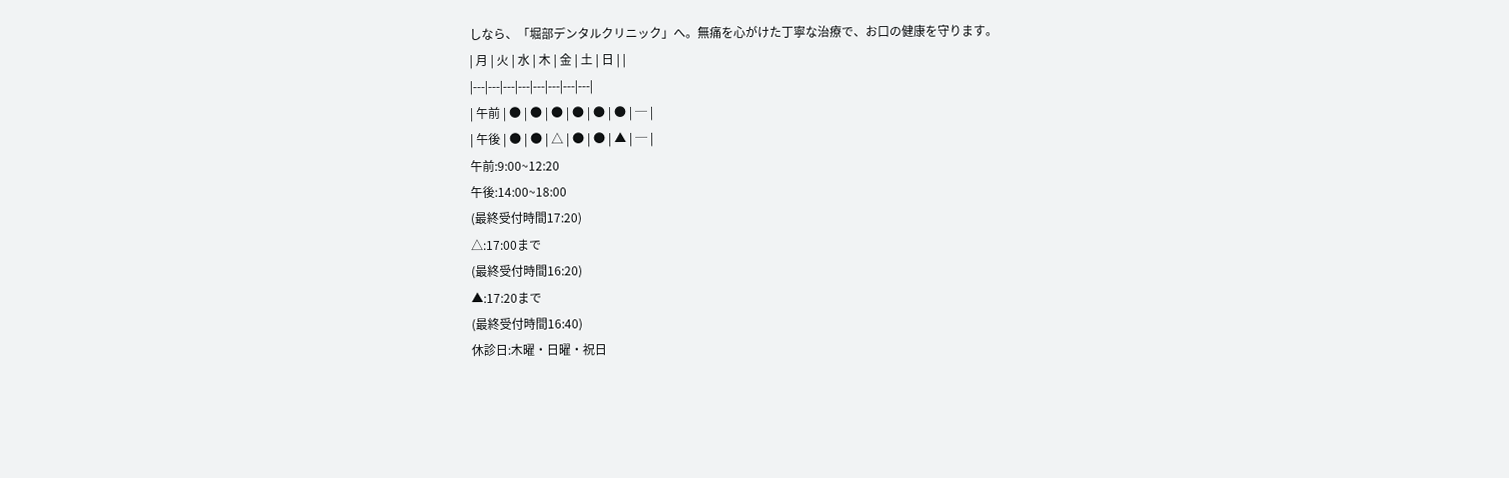しなら、「堀部デンタルクリニック」へ。無痛を心がけた丁寧な治療で、お口の健康を守ります。
| 月 | 火 | 水 | 木 | 金 | 土 | 日 | |
|---|---|---|---|---|---|---|---|
| 午前 | ● | ● | ● | ● | ● | ● | ─ |
| 午後 | ● | ● | △ | ● | ● | ▲ | ─ |
午前:9:00~12:20
午後:14:00~18:00
(最終受付時間17:20)
△:17:00まで
(最終受付時間16:20)
▲:17:20まで
(最終受付時間16:40)
休診日:木曜・日曜・祝日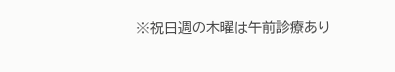※祝日週の木曜は午前診療あり